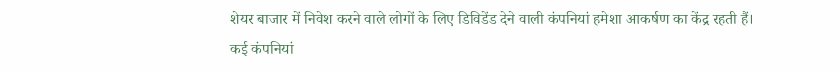शेयर बाजार में निवेश करने वाले लोगों के लिए डिविडेंड देने वाली कंपनियां हमेशा आकर्षण का केंद्र रहती हैं। कई कंपनियां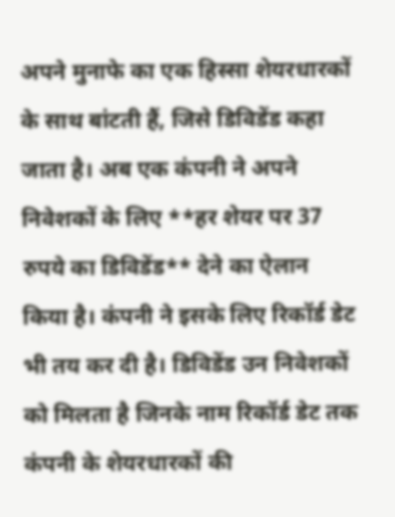अपने मुनाफे का एक हिस्सा शेयरधारकों के साथ बांटती हैं, जिसे डिविडेंड कहा जाता है। अब एक कंपनी ने अपने निवेशकों के लिए **हर शेयर पर 37 रुपये का डिविडेंड** देने का ऐलान किया है। कंपनी ने इसके लिए रिकॉर्ड डेट भी तय कर दी है। डिविडेंड उन निवेशकों को मिलता है जिनके नाम रिकॉर्ड डेट तक कंपनी के शेयरधारकों की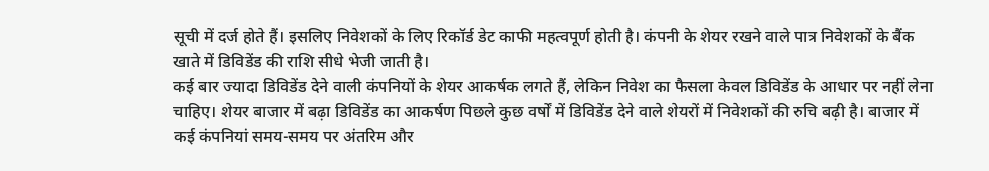सूची में दर्ज होते हैं। इसलिए निवेशकों के लिए रिकॉर्ड डेट काफी महत्वपूर्ण होती है। कंपनी के शेयर रखने वाले पात्र निवेशकों के बैंक खाते में डिविडेंड की राशि सीधे भेजी जाती है।
कई बार ज्यादा डिविडेंड देने वाली कंपनियों के शेयर आकर्षक लगते हैं, लेकिन निवेश का फैसला केवल डिविडेंड के आधार पर नहीं लेना चाहिए। शेयर बाजार में बढ़ा डिविडेंड का आकर्षण पिछले कुछ वर्षों में डिविडेंड देने वाले शेयरों में निवेशकों की रुचि बढ़ी है। बाजार में कई कंपनियां समय-समय पर अंतरिम और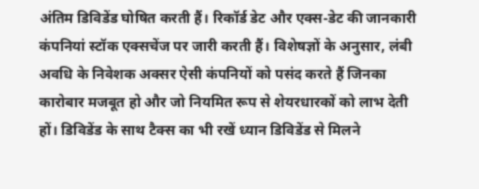अंतिम डिविडेंड घोषित करती हैं। रिकॉर्ड डेट और एक्स-डेट की जानकारी कंपनियां स्टॉक एक्सचेंज पर जारी करती हैं। विशेषज्ञों के अनुसार, लंबी अवधि के निवेशक अक्सर ऐसी कंपनियों को पसंद करते हैं जिनका कारोबार मजबूत हो और जो नियमित रूप से शेयरधारकों को लाभ देती हों। डिविडेंड के साथ टैक्स का भी रखें ध्यान डिविडेंड से मिलने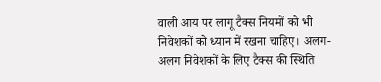वाली आय पर लागू टैक्स नियमों को भी निवेशकों को ध्यान में रखना चाहिए। अलग-अलग निवेशकों के लिए टैक्स की स्थिति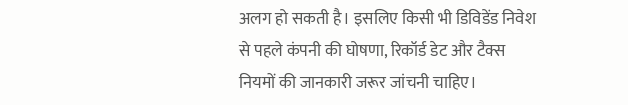अलग हो सकती है। इसलिए किसी भी डिविडेंड निवेश से पहले कंपनी की घोषणा, रिकॉर्ड डेट और टैक्स नियमों की जानकारी जरूर जांचनी चाहिए।